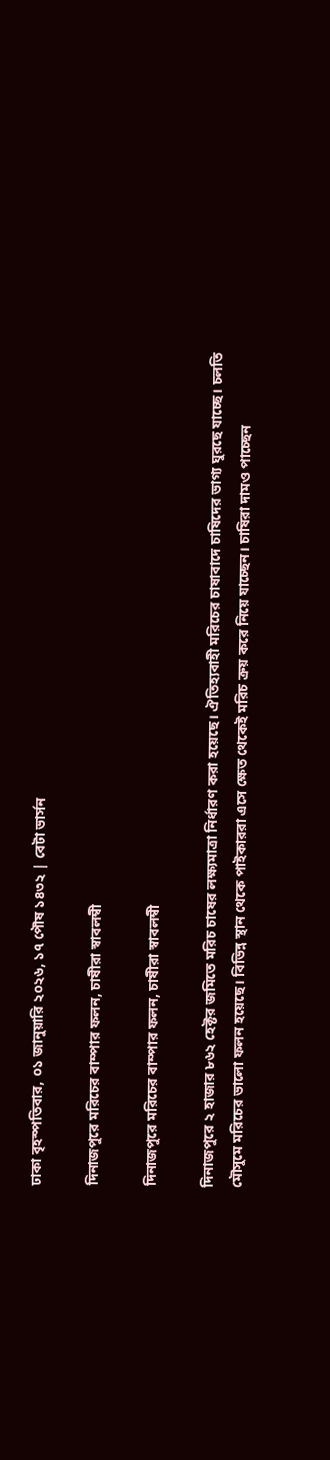ঢাকা বৃহস্পতিবার, ০১ জানুয়ারি ২০২৬, ১৭ পৌষ ১৪৩২ | বেটা ভার্সন

দিনাজপুরে মরিচের বাম্পার ফলন, চাষীরা স্বাবলম্বী

দিনাজপুরে মরিচের বাম্পার ফলন, চাষীরা স্বাবলম্বী

দিনাজপুরে ২ হাজার ৮৬২ হেক্টর জমিতে মরিচ চাষের লক্ষ্যমাত্রা নির্ধারণ করা হয়েছে। ঐতিহ্যবাহী মরিচের চাষাবাদে চাষিদের ভাগ্য ঘুরছে যাচ্ছে। চলতি মৌসুমে মরিচের ভালো ফলন হয়েছে। বিভিন্ন স্থান থেকে পাইকাররা এসে ক্ষেত থেকেই মরিচ ক্রয় করে নিয়ে যাচ্ছেন। চাষিরা দামও পাচ্ছেন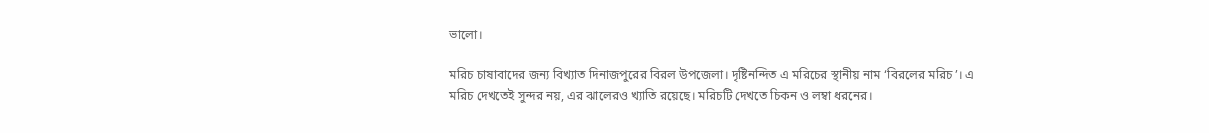ভালো।

মরিচ চাষাবাদের জন্য বিখ্যাত দিনাজপুরের বিরল উপজেলা। দৃষ্টিনন্দিত এ মরিচের স্থানীয় নাম ‘বিরলের মরিচ’। এ মরিচ দেখতেই সুন্দর নয়, এর ঝালেরও খ্যাতি রয়েছে। মরিচটি দেখতে চিকন ও লম্বা ধরনের।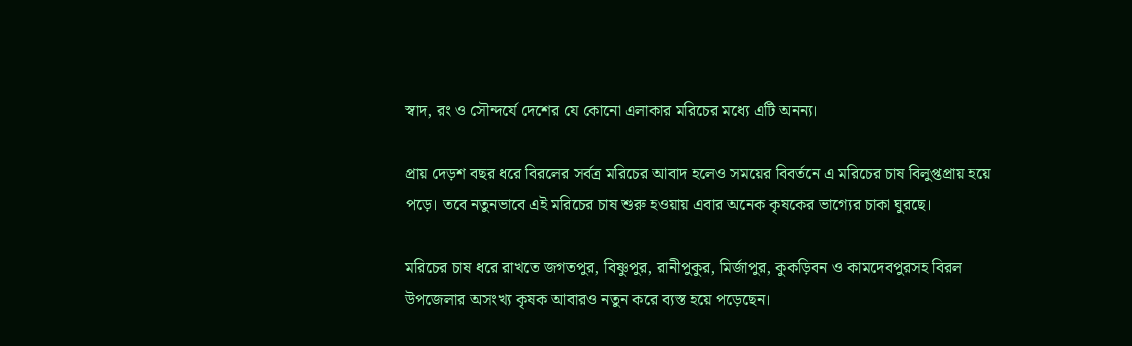স্বাদ, রং ও সৌন্দর্যে দেশের যে কোনো এলাকার মরিচের মধ্যে এটি অনন্য।

প্রায় দেড়শ বছর ধরে বিরলের সর্বত্র মরিচের আবাদ হলেও সময়ের বিবর্তনে এ মরিচের চাষ বিলুপ্তপ্রায় হয়ে পড়ে। তবে নতুনভাবে এই মরিচের চাষ শুরু হওয়ায় এবার অনেক কৃষকের ভাগ্যের চাকা ঘুরছে।

মরিচের চাষ ধরে রাখতে জগতপুর, বিষ্ণুপুর, রানীপুকুর, মির্জাপুর, কুকড়িবন ও কামদেবপুরসহ বিরল উপজেলার অসংখ্য কৃষক আবারও নতুন করে ব্যস্ত হয়ে পড়েছেন।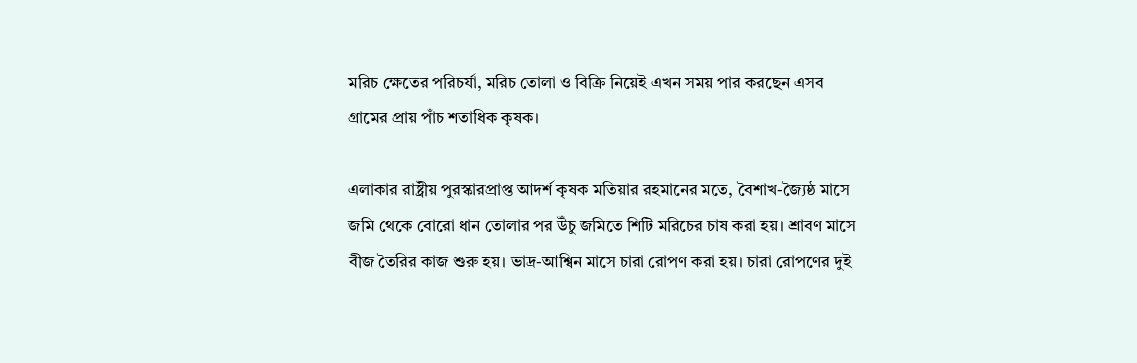মরিচ ক্ষেতের পরিচর্যা, মরিচ তোলা ও বিক্রি নিয়েই এখন সময় পার করছেন এসব গ্রামের প্রায় পাঁচ শতাধিক কৃষক।

এলাকার রাষ্ট্রীয় পুরস্কারপ্রাপ্ত আদর্শ কৃষক মতিয়ার রহমানের মতে, বৈশাখ-জ্যৈষ্ঠ মাসে জমি থেকে বোরো ধান তোলার পর উঁচু জমিতে শিটি মরিচের চাষ করা হয়। শ্রাবণ মাসে বীজ তৈরির কাজ শুরু হয়। ভাদ্র-আশ্বিন মাসে চারা রোপণ করা হয়। চারা রোপণের দুই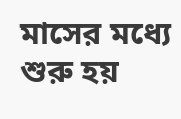মাসের মধ্যে শুরু হয়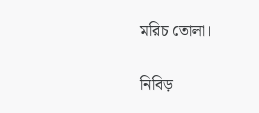মরিচ তোলা।

নিবিড়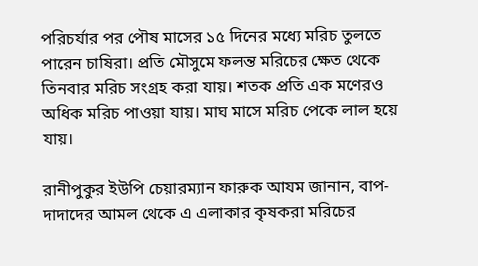পরিচর্যার পর পৌষ মাসের ১৫ দিনের মধ্যে মরিচ তুলতে পারেন চাষিরা। প্রতি মৌসুমে ফলন্ত মরিচের ক্ষেত থেকে তিনবার মরিচ সংগ্রহ করা যায়। শতক প্রতি এক মণেরও অধিক মরিচ পাওয়া যায়। মাঘ মাসে মরিচ পেকে লাল হয়ে যায়।

রানীপুকুর ইউপি চেয়ারম্যান ফারুক আযম জানান, বাপ-দাদাদের আমল থেকে এ এলাকার কৃষকরা মরিচের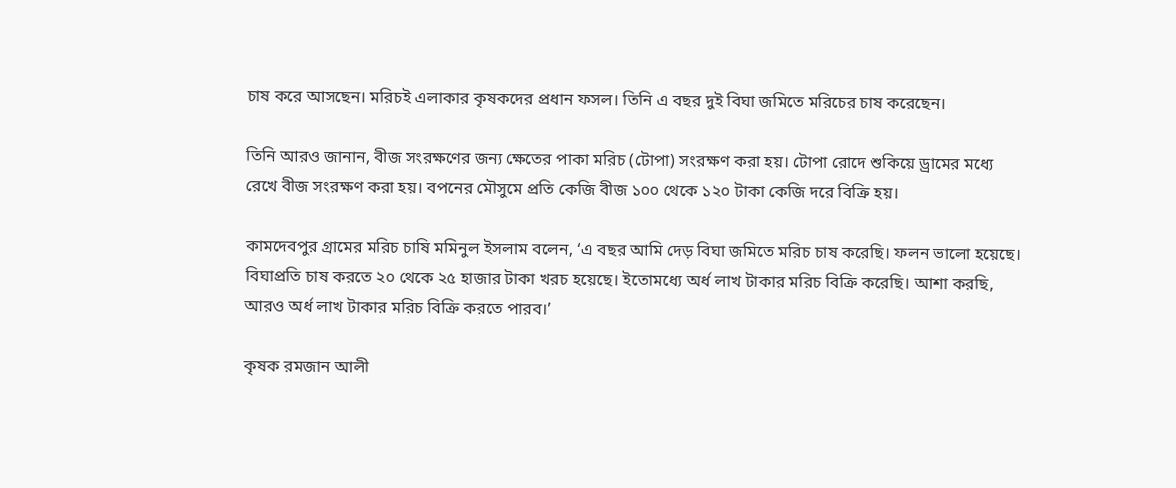চাষ করে আসছেন। মরিচই এলাকার কৃষকদের প্রধান ফসল। তিনি এ বছর দুই বিঘা জমিতে মরিচের চাষ করেছেন।

তিনি আরও জানান, বীজ সংরক্ষণের জন্য ক্ষেতের পাকা মরিচ (টোপা) সংরক্ষণ করা হয়। টোপা রোদে শুকিয়ে ড্রামের মধ্যে রেখে বীজ সংরক্ষণ করা হয়। বপনের মৌসুমে প্রতি কেজি বীজ ১০০ থেকে ১২০ টাকা কেজি দরে বিক্রি হয়।

কামদেবপুর গ্রামের মরিচ চাষি মমিনুল ইসলাম বলেন, ‘এ বছর আমি দেড় বিঘা জমিতে মরিচ চাষ করেছি। ফলন ভালো হয়েছে। বিঘাপ্রতি চাষ করতে ২০ থেকে ২৫ হাজার টাকা খরচ হয়েছে। ইতোমধ্যে অর্ধ লাখ টাকার মরিচ বিক্রি করেছি। আশা করছি, আরও অর্ধ লাখ টাকার মরিচ বিক্রি করতে পারব।’

কৃষক রমজান আলী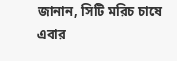জানান, সিটি মরিচ চাষে এবার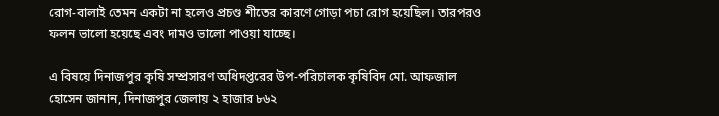রোগ-বালাই তেমন একটা না হলেও প্রচণ্ড শীতের কারণে গোড়া পচা রোগ হয়েছিল। তারপরও ফলন ভালো হয়েছে এবং দামও ভালো পাওয়া যাচ্ছে।

এ বিষয়ে দিনাজপুর কৃষি সম্প্রসারণ অধিদপ্তরের উপ-পরিচালক কৃষিবিদ মো. আফজাল হোসেন জানান, দিনাজপুর জেলায় ২ হাজার ৮৬২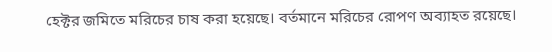হেক্টর জমিতে মরিচের চাষ করা হয়েছে। বর্তমানে মরিচের রোপণ অব্যাহত রয়েছে।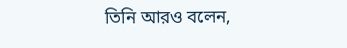তিনি আরও বলেন,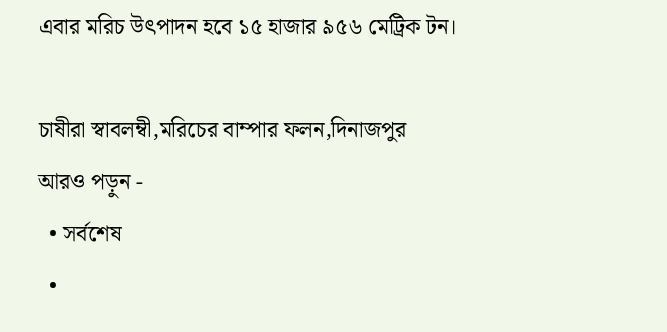এবার মরিচ উৎপাদন হবে ১৫ হাজার ৯৫৬ মেট্রিক টন।

চাষীরা স্বাবলম্বী,মরিচের বাম্পার ফলন,দিনাজপুর
আরও পড়ুন -
  • সর্বশেষ
  •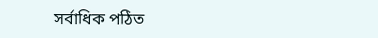সর্বাধিক পঠিত